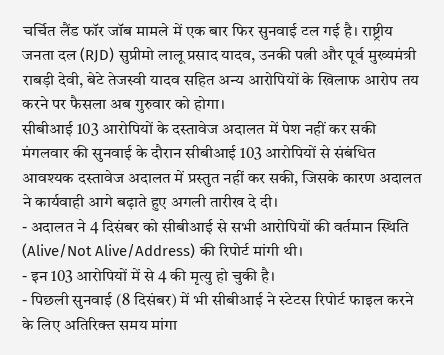चर्चित लैंड फॉर जॉब मामले में एक बार फिर सुनवाई टल गई है। राष्ट्रीय जनता दल (RJD) सुप्रीमो लालू प्रसाद यादव, उनकी पत्नी और पूर्व मुख्यमंत्री राबड़ी देवी, बेटे तेजस्वी यादव सहित अन्य आरोपियों के खिलाफ आरोप तय करने पर फैसला अब गुरुवार को होगा।
सीबीआई 103 आरोपियों के दस्तावेज अदालत में पेश नहीं कर सकी
मंगलवार की सुनवाई के दौरान सीबीआई 103 आरोपियों से संबंधित आवश्यक दस्तावेज अदालत में प्रस्तुत नहीं कर सकी, जिसके कारण अदालत ने कार्यवाही आगे बढ़ाते हुए अगली तारीख दे दी।
- अदालत ने 4 दिसंबर को सीबीआई से सभी आरोपियों की वर्तमान स्थिति (Alive/Not Alive/Address) की रिपोर्ट मांगी थी।
- इन 103 आरोपियों में से 4 की मृत्यु हो चुकी है।
- पिछली सुनवाई (8 दिसंबर) में भी सीबीआई ने स्टेटस रिपोर्ट फाइल करने के लिए अतिरिक्त समय मांगा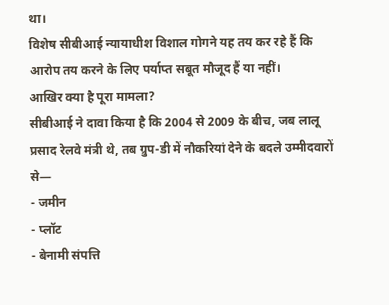था।
विशेष सीबीआई न्यायाधीश विशाल गोगने यह तय कर रहे हैं कि आरोप तय करने के लिए पर्याप्त सबूत मौजूद हैं या नहीं।
आखिर क्या है पूरा मामला?
सीबीआई ने दावा किया है कि 2004 से 2009 के बीच, जब लालू प्रसाद रेलवे मंत्री थे, तब ग्रुप-डी में नौकरियां देने के बदले उम्मीदवारों से—
- जमीन
- प्लॉट
- बेनामी संपत्ति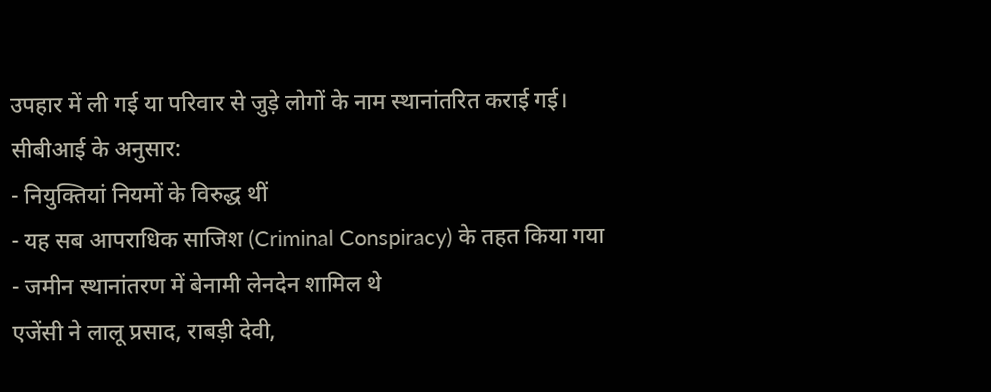उपहार में ली गई या परिवार से जुड़े लोगों के नाम स्थानांतरित कराई गई।
सीबीआई के अनुसार:
- नियुक्तियां नियमों के विरुद्ध थीं
- यह सब आपराधिक साजिश (Criminal Conspiracy) के तहत किया गया
- जमीन स्थानांतरण में बेनामी लेनदेन शामिल थे
एजेंसी ने लालू प्रसाद, राबड़ी देवी,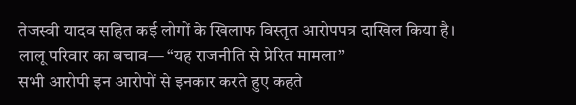तेजस्वी यादव सहित कई लोगों के खिलाफ विस्तृत आरोपपत्र दाखिल किया है।
लालू परिवार का बचाव— “यह राजनीति से प्रेरित मामला”
सभी आरोपी इन आरोपों से इनकार करते हुए कहते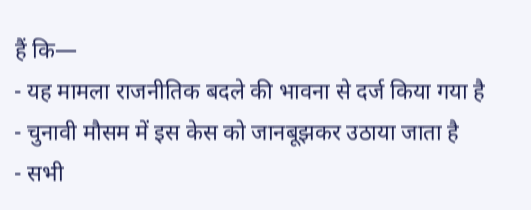हैं कि—
- यह मामला राजनीतिक बदले की भावना से दर्ज किया गया है
- चुनावी मौसम में इस केस को जानबूझकर उठाया जाता है
- सभी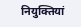नियुक्तियां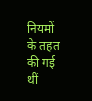नियमों के तहत की गई थीं